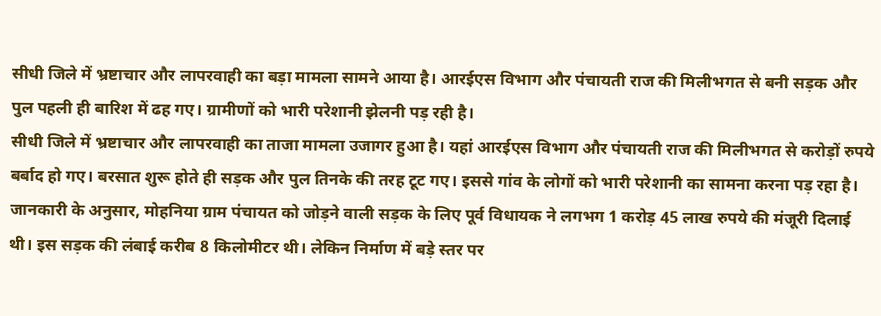सीधी जिले में भ्रष्टाचार और लापरवाही का बड़ा मामला सामने आया है। आरईएस विभाग और पंचायती राज की मिलीभगत से बनी सड़क और पुल पहली ही बारिश में ढह गए। ग्रामीणों को भारी परेशानी झेलनी पड़ रही है।
सीधी जिले में भ्रष्टाचार और लापरवाही का ताजा मामला उजागर हुआ है। यहां आरईएस विभाग और पंचायती राज की मिलीभगत से करोड़ों रुपये बर्बाद हो गए। बरसात शुरू होते ही सड़क और पुल तिनके की तरह टूट गए। इससे गांव के लोगों को भारी परेशानी का सामना करना पड़ रहा है।
जानकारी के अनुसार, मोहनिया ग्राम पंचायत को जोड़ने वाली सड़क के लिए पूर्व विधायक ने लगभग 1 करोड़ 45 लाख रुपये की मंजूरी दिलाई थी। इस सड़क की लंबाई करीब 8 किलोमीटर थी। लेकिन निर्माण में बड़े स्तर पर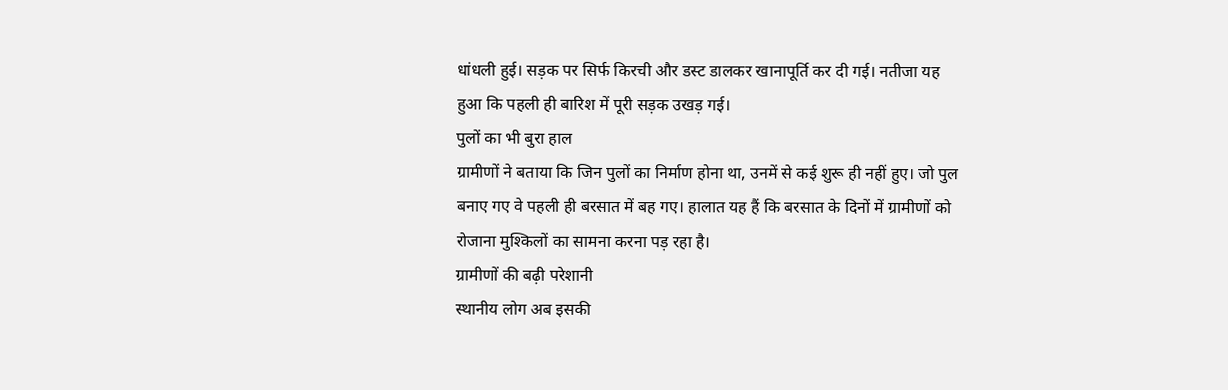धांधली हुई। सड़क पर सिर्फ किरची और डस्ट डालकर खानापूर्ति कर दी गई। नतीजा यह हुआ कि पहली ही बारिश में पूरी सड़क उखड़ गई।
पुलों का भी बुरा हाल
ग्रामीणों ने बताया कि जिन पुलों का निर्माण होना था, उनमें से कई शुरू ही नहीं हुए। जो पुल बनाए गए वे पहली ही बरसात में बह गए। हालात यह हैं कि बरसात के दिनों में ग्रामीणों को रोजाना मुश्किलों का सामना करना पड़ रहा है।
ग्रामीणों की बढ़ी परेशानी
स्थानीय लोग अब इसकी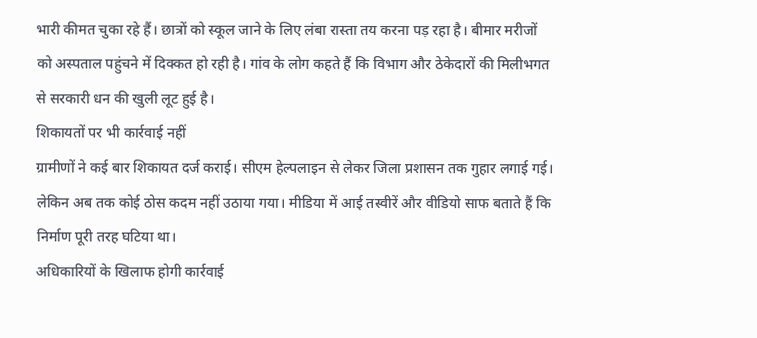भारी कीमत चुका रहे हैं। छात्रों को स्कूल जाने के लिए लंबा रास्ता तय करना पड़ रहा है। बीमार मरीजों को अस्पताल पहुंचने में दिक्कत हो रही है। गांव के लोग कहते हैं कि विभाग और ठेकेदारों की मिलीभगत से सरकारी धन की खुली लूट हुई है।
शिकायतों पर भी कार्रवाई नहीं
ग्रामीणों ने कई बार शिकायत दर्ज कराई। सीएम हेल्पलाइन से लेकर जिला प्रशासन तक गुहार लगाई गई। लेकिन अब तक कोई ठोस कदम नहीं उठाया गया। मीडिया में आई तस्वीरें और वीडियो साफ बताते हैं कि निर्माण पूरी तरह घटिया था।
अधिकारियों के खिलाफ होगी कार्रवाई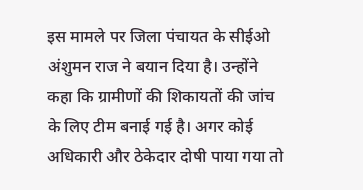इस मामले पर जिला पंचायत के सीईओ अंशुमन राज ने बयान दिया है। उन्होंने कहा कि ग्रामीणों की शिकायतों की जांच के लिए टीम बनाई गई है। अगर कोई अधिकारी और ठेकेदार दोषी पाया गया तो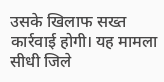उसके खिलाफ सख्त कार्रवाई होगी। यह मामला सीधी जिले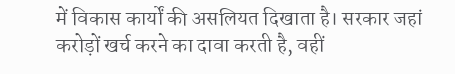में विकास कार्यों की असलियत दिखाता है। सरकार जहां करोड़ों खर्च करने का दावा करती है, वहीं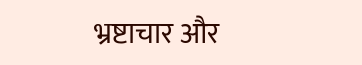भ्रष्टाचार और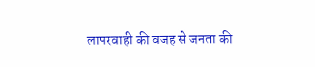लापरवाही की वजह से जनता की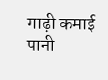गाढ़ी कमाई पानी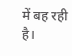में बह रही है।